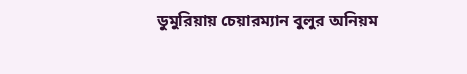ডুমুরিয়ায় চেয়ারম্যান বুলুর অনিয়ম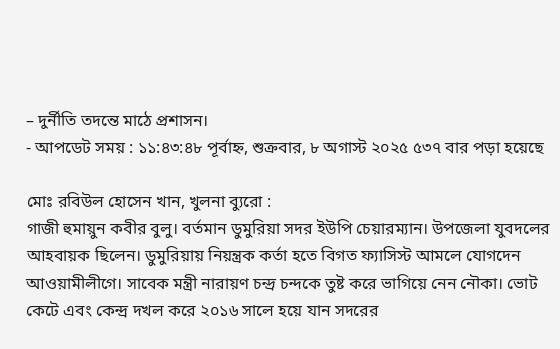– দুর্নীতি তদন্তে মাঠে প্রশাসন।
- আপডেট সময় : ১১:৪৩:৪৮ পূর্বাহ্ন, শুক্রবার, ৮ অগাস্ট ২০২৫ ৫৩৭ বার পড়া হয়েছে

মোঃ রবিউল হোসেন খান, খুলনা ব্যুরো :
গাজী হুমায়ুন কবীর বুলু। বর্তমান ডুমুরিয়া সদর ইউপি চেয়ারম্যান। উপজেলা যুবদলের আহবায়ক ছিলেন। ডুমুরিয়ায় নিয়ন্ত্রক কর্তা হতে বিগত ফ্যাসিস্ট আমলে যোগদেন আওয়ামীলীগে। সাবেক মন্ত্রী নারায়ণ চন্দ্র চন্দকে তুষ্ট করে ভাগিয়ে নেন নৌকা। ভোট কেটে এবং কেন্দ্র দখল করে ২০১৬ সালে হয়ে যান সদরের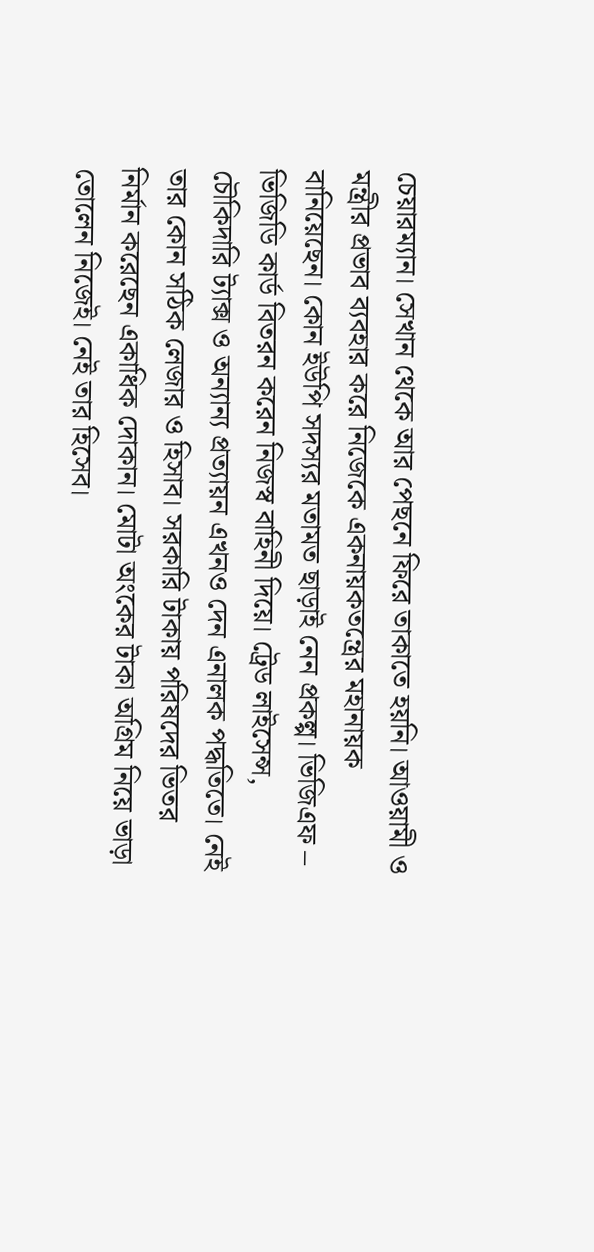চেয়ারম্যান। সেখান থেকে আর পেছনে ফিরে তাকাতে হয়নি। আওয়ামী ও মন্ত্রীর প্রভাব ব্যবহার করে নিজেকে একনায়কতন্ত্রের মহানায়ক বানিয়েছেন। কোন ইউপি সদস্যর মতামত ছাড়াই নেন প্রকল্প। ভিজিএফ – ভিজিডি কার্ড বিতরন করেন নিজস্ব বাহিনী দিয়ে। ট্রেড লাইসেন্স, চৌকিদারি ট্যাক্স ও অন্যান্য প্রত্যায়ন এখনও দেন এনালক পদ্ধতিতে। নেই তার কোন সঠিক লেজার ও হিসাব। সরকারি টাকায় পরিষদের ভিতর নির্মান করেছেন একাধিক দোকান। মোটা অংকের টাকা অগ্রিম নিয়ে ভাড়া তোলেন নিজেই। নেই তার হিসেব।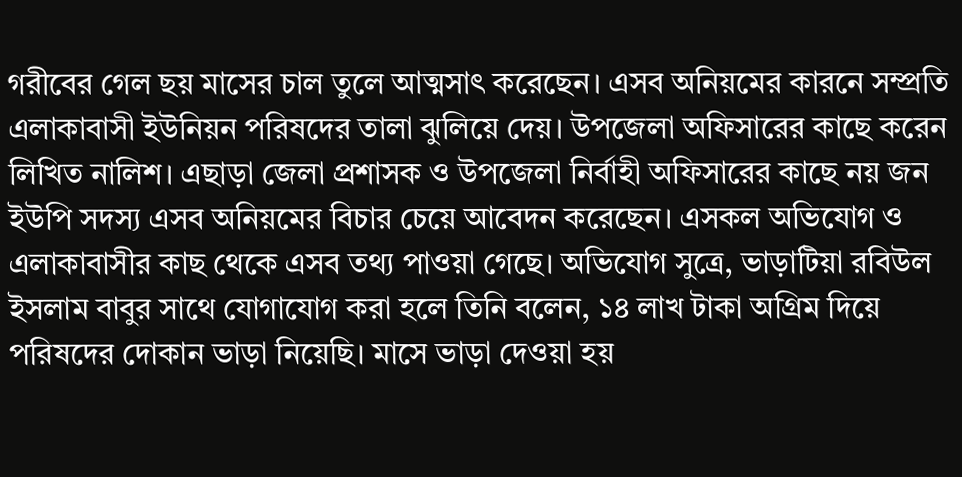গরীবের গেল ছয় মাসের চাল তুলে আত্মসাৎ করেছেন। এসব অনিয়মের কারনে সম্প্রতি এলাকাবাসী ইউনিয়ন পরিষদের তালা ঝুলিয়ে দেয়। উপজেলা অফিসারের কাছে করেন লিখিত নালিশ। এছাড়া জেলা প্রশাসক ও উপজেলা নির্বাহী অফিসারের কাছে নয় জন ইউপি সদস্য এসব অনিয়মের বিচার চেয়ে আবেদন করেছেন। এসকল অভিযোগ ও এলাকাবাসীর কাছ থেকে এসব তথ্য পাওয়া গেছে। অভিযোগ সুত্রে, ভাড়াটিয়া রবিউল ইসলাম বাবুর সাথে যোগাযোগ করা হলে তিনি বলেন, ১৪ লাখ টাকা অগ্রিম দিয়ে পরিষদের দোকান ভাড়া নিয়েছি। মাসে ভাড়া দেওয়া হয়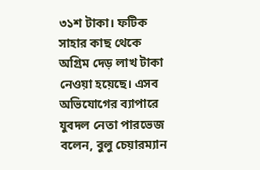৩১শ টাকা। ফটিক সাহার কাছ থেকে অগ্রিম দেড় লাখ টাকা নেওয়া হয়েছে। এসব অভিযোগের ব্যাপারে যুবদল নেতা পারভেজ বলেন, বুলু চেয়ারম্যান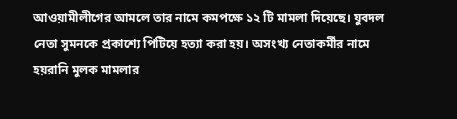আওয়ামীলীগের আমলে তার নামে কমপক্ষে ১২ টি মামলা দিয়েছে। যুবদল নেতা সুমনকে প্রকাশ্যে পিটিয়ে হত্যা করা হয়। অসংখ্য নেতাকর্মীর নামে হয়রানি মুলক মামলার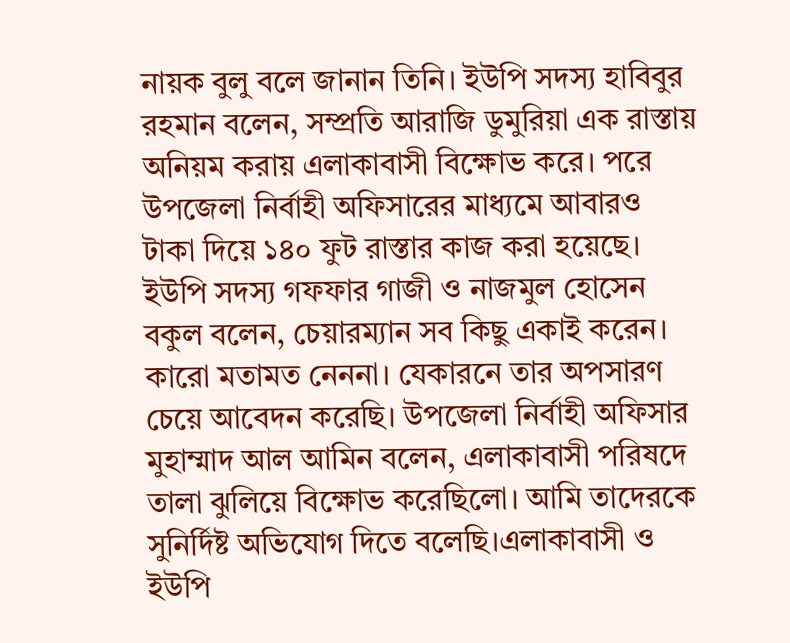নায়ক বুলু বলে জানান তিনি। ইউপি সদস্য হাবিবুর রহমান বলেন, সম্প্রতি আরাজি ডুমুরিয়া এক রাস্তায় অনিয়ম করায় এলাকাবাসী বিক্ষোভ করে। পরে উপজেলা নির্বাহী অফিসারের মাধ্যমে আবারও টাকা দিয়ে ১৪০ ফুট রাস্তার কাজ করা হয়েছে। ইউপি সদস্য গফফার গাজী ও নাজমুল হোসেন বকুল বলেন, চেয়ারম্যান সব কিছু একাই করেন। কারো মতামত নেননা। যেকারনে তার অপসারণ চেয়ে আবেদন করেছি। উপজেলা নির্বাহী অফিসার মুহাম্মাদ আল আমিন বলেন, এলাকাবাসী পরিষদে তালা ঝুলিয়ে বিক্ষোভ করেছিলো। আমি তাদেরকে সুনির্দিষ্ট অভিযোগ দিতে বলেছি।এলাকাবাসী ও ইউপি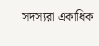সদস্যরা একাধিক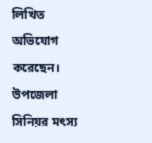লিখিত অভিযোগ করেছেন। উপজেলা সিনিয়র মৎস্য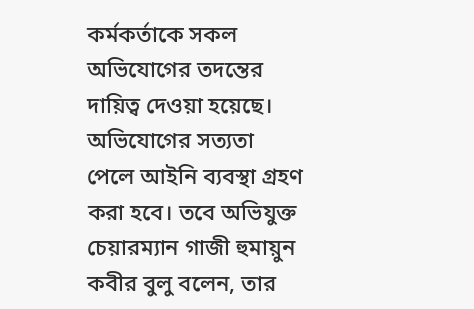কর্মকর্তাকে সকল অভিযোগের তদন্তের দায়িত্ব দেওয়া হয়েছে। অভিযোগের সত্যতা পেলে আইনি ব্যবস্থা গ্রহণ করা হবে। তবে অভিযুক্ত চেয়ারম্যান গাজী হুমায়ুন কবীর বুলু বলেন, তার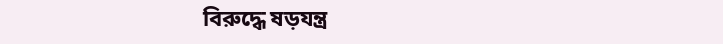বিরুদ্ধে ষড়যন্ত্র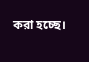করা হচ্ছে।